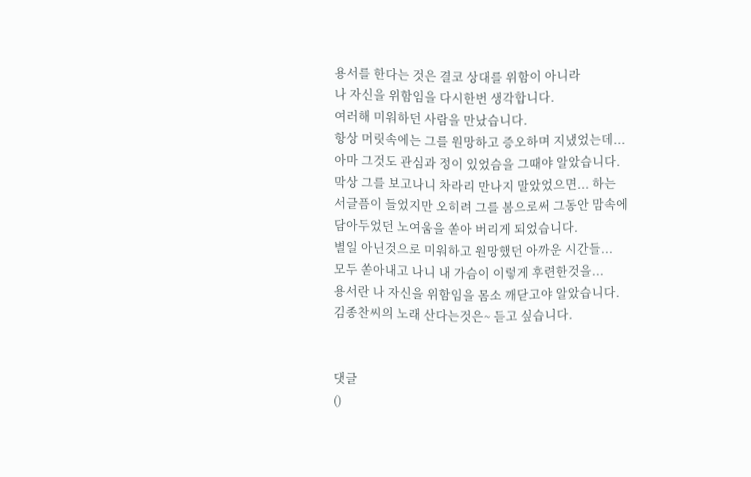용서를 한다는 것은 결코 상대를 위함이 아니라
나 자신을 위함임을 다시한번 생각합니다.
여러해 미워하던 사람을 만났습니다.
항상 머릿속에는 그를 원망하고 증오하며 지냈었는데...
아마 그것도 관심과 정이 있었슴을 그때야 알았습니다.
막상 그를 보고나니 차라리 만나지 말았었으면... 하는
서글픔이 들었지만 오히려 그를 봄으로써 그동안 맘속에
담아두었던 노여움을 쏟아 버리게 되었습니다.
별일 아닌것으로 미워하고 원망했던 아까운 시간들...
모두 쏟아내고 나니 내 가슴이 이렇게 후련한것을...
용서란 나 자신을 위함임을 몸소 깨닫고야 알았습니다.
김종찬씨의 노래 산다는것은~ 듣고 싶습니다.


댓글
()